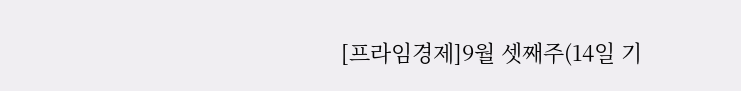[프라임경제]9월 셋째주(14일 기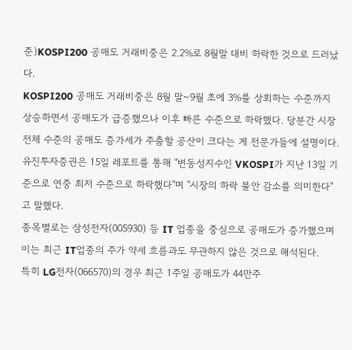준)KOSPI200 공매도 거래비중은 2.2%로 8월말 대비 하락한 것으로 드러났다.
KOSPI200 공매도 거래비중은 8월 말~9월 초에 3%를 상회하는 수준까지 상승하면서 공매도가 급증했으나 이후 빠른 수준으로 하락했다. 당분간 시장 전체 수준의 공매도 증가세가 주춤할 공산이 크다는 게 전문가들에 설명이다.
유진투자증권은 15일 레포트를 통해 "변동성지수인 VKOSPI가 지난 13일 기준으로 연중 최저 수준으로 하락했다"며 "시장의 하락 불안 감소를 의미한다"고 말했다.
종목별로는 삼성전자(005930) 등 IT 업종을 중심으로 공매도가 증가했으며 이는 최근 IT업종의 주가 약세 흐름과도 무관하지 않은 것으로 해석된다.
특히 LG전자(066570)의 경우 최근 1주일 공매도가 44만주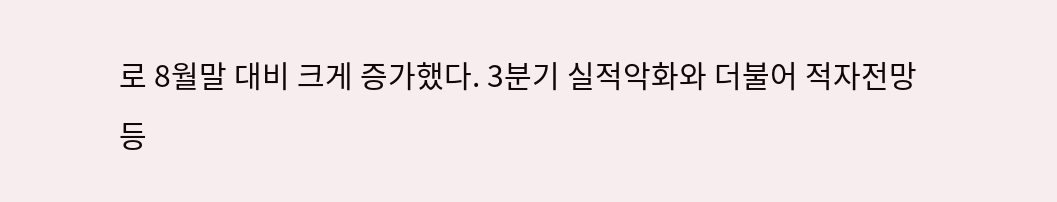로 8월말 대비 크게 증가했다. 3분기 실적악화와 더불어 적자전망 등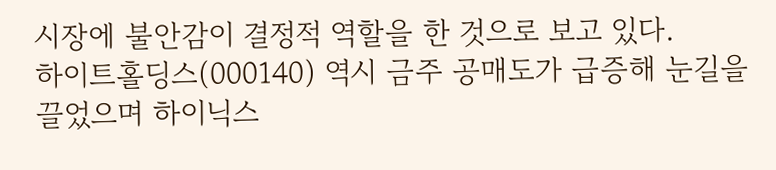시장에 불안감이 결정적 역할을 한 것으로 보고 있다.
하이트홀딩스(000140) 역시 금주 공매도가 급증해 눈길을 끌었으며 하이닉스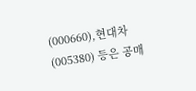(000660),현대차(005380) 등은 공매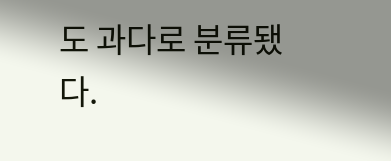도 과다로 분류됐다.